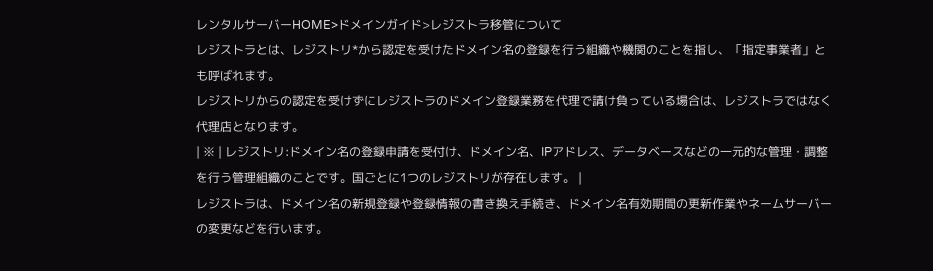レンタルサーバーHOME>ドメインガイド>レジストラ移管について
レジストラとは、レジストリ*から認定を受けたドメイン名の登録を行う組織や機関のことを指し、「指定事業者」とも呼ばれます。
レジストリからの認定を受けずにレジストラのドメイン登録業務を代理で請け負っている場合は、レジストラではなく代理店となります。
| ※ | レジストリ:ドメイン名の登録申請を受付け、ドメイン名、IPアドレス、データベースなどの一元的な管理・調整を行う管理組織のことです。国ごとに1つのレジストリが存在します。 |
レジストラは、ドメイン名の新規登録や登録情報の書き換え手続き、ドメイン名有効期間の更新作業やネームサーバーの変更などを行います。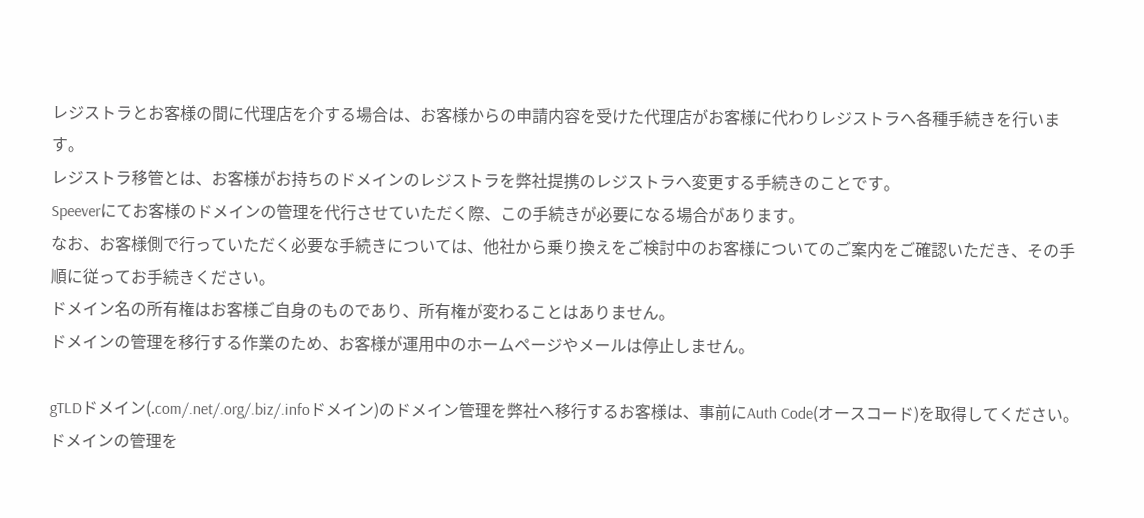レジストラとお客様の間に代理店を介する場合は、お客様からの申請内容を受けた代理店がお客様に代わりレジストラへ各種手続きを行います。
レジストラ移管とは、お客様がお持ちのドメインのレジストラを弊社提携のレジストラへ変更する手続きのことです。
Speeverにてお客様のドメインの管理を代行させていただく際、この手続きが必要になる場合があります。
なお、お客様側で行っていただく必要な手続きについては、他社から乗り換えをご検討中のお客様についてのご案内をご確認いただき、その手順に従ってお手続きください。
ドメイン名の所有権はお客様ご自身のものであり、所有権が変わることはありません。
ドメインの管理を移行する作業のため、お客様が運用中のホームページやメールは停止しません。

gTLDドメイン(.com/.net/.org/.biz/.infoドメイン)のドメイン管理を弊社へ移行するお客様は、事前にAuth Code(オースコード)を取得してください。ドメインの管理を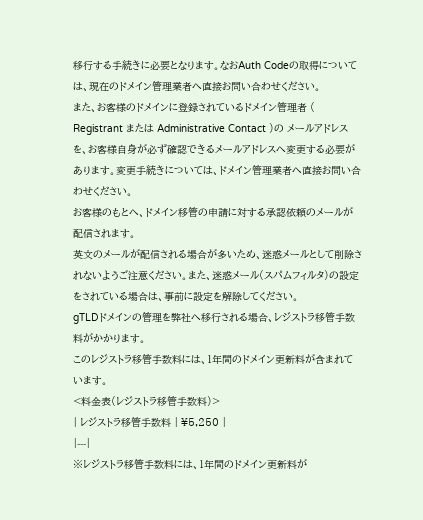移行する手続きに必要となります。なおAuth Codeの取得については、現在のドメイン管理業者へ直接お問い合わせください。
また、お客様のドメインに登録されているドメイン管理者 ( Registrant または Administrative Contact )の メールアドレスを、お客様自身が必ず確認できるメールアドレスへ変更する必要があります。変更手続きについては、ドメイン管理業者へ直接お問い合わせください。
お客様のもとへ、ドメイン移管の申請に対する承認依頼のメールが配信されます。
英文のメールが配信される場合が多いため、迷惑メールとして削除されないようご注意ください。また、迷惑メール(スパムフィルタ)の設定をされている場合は、事前に設定を解除してください。
gTLDドメインの管理を弊社へ移行される場合、レジストラ移管手数料がかかります。
このレジストラ移管手数料には、1年間のドメイン更新料が含まれています。
<料金表(レジストラ移管手数料)>
| レジストラ移管手数料 | ¥5,250 |
|---|
※レジストラ移管手数料には、1年間のドメイン更新料が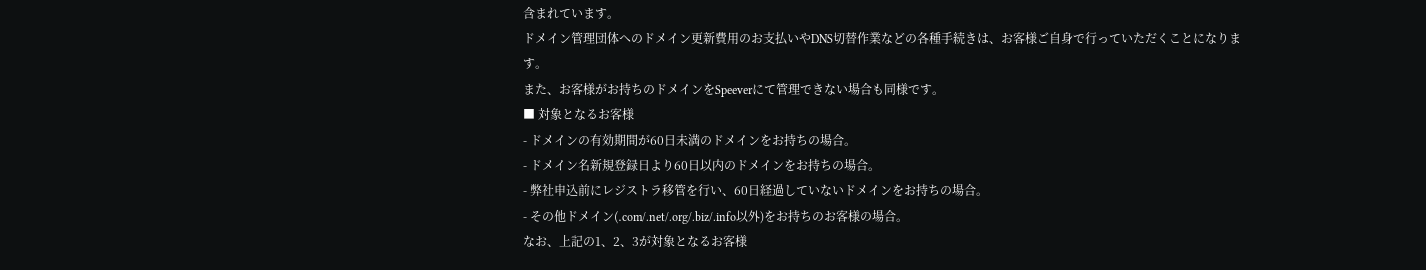含まれています。
ドメイン管理団体へのドメイン更新費用のお支払いやDNS切替作業などの各種手続きは、お客様ご自身で行っていただくことになります。
また、お客様がお持ちのドメインをSpeeverにて管理できない場合も同様です。
■ 対象となるお客様
- ドメインの有効期間が60日未満のドメインをお持ちの場合。
- ドメイン名新規登録日より60日以内のドメインをお持ちの場合。
- 弊社申込前にレジストラ移管を行い、60日経過していないドメインをお持ちの場合。
- その他ドメイン(.com/.net/.org/.biz/.info以外)をお持ちのお客様の場合。
なお、上記の1、2、3が対象となるお客様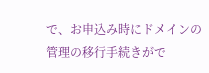で、お申込み時にドメインの管理の移行手続きがで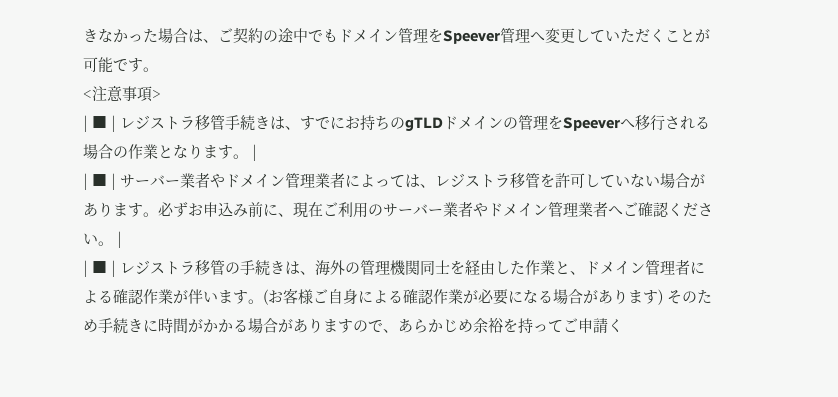きなかった場合は、ご契約の途中でもドメイン管理をSpeever管理へ変更していただくことが可能です。
<注意事項>
| ■ | レジストラ移管手続きは、すでにお持ちのgTLDドメインの管理をSpeeverへ移行される場合の作業となります。 |
| ■ | サーバー業者やドメイン管理業者によっては、レジストラ移管を許可していない場合があります。必ずお申込み前に、現在ご利用のサーバー業者やドメイン管理業者へご確認ください。 |
| ■ | レジストラ移管の手続きは、海外の管理機関同士を経由した作業と、ドメイン管理者による確認作業が伴います。(お客様ご自身による確認作業が必要になる場合があります) そのため手続きに時間がかかる場合がありますので、あらかじめ余裕を持ってご申請く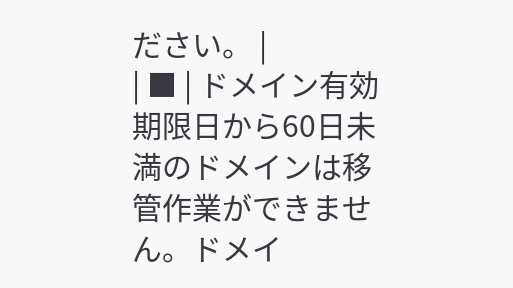ださい。 |
| ■ | ドメイン有効期限日から60日未満のドメインは移管作業ができません。ドメイ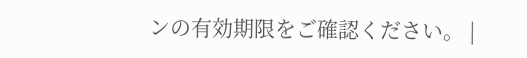ンの有効期限をご確認ください。 |